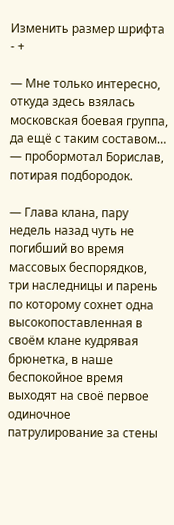Изменить размер шрифта - +

— Мне только интересно, откуда здесь взялась московская боевая группа, да ещё с таким составом… — пробормотал Борислав, потирая подбородок.

— Глава клана, пару недель назад чуть не погибший во время массовых беспорядков, три наследницы и парень по которому сохнет одна высокопоставленная в своём клане кудрявая брюнетка, в наше беспокойное время выходят на своё первое одиночное патрулирование за стены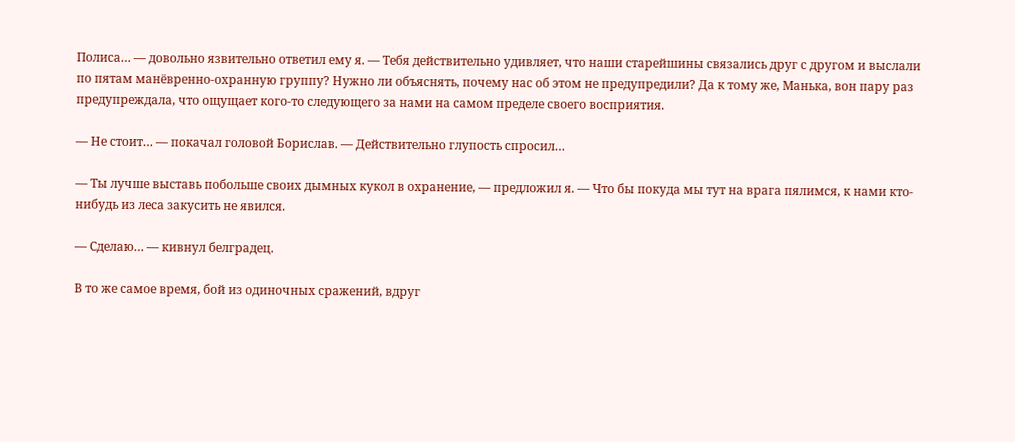Полиса… — довольно язвительно ответил ему я. — Тебя действительно удивляет, что наши старейшины связались друг с другом и выслали по пятам манёвренно-охранную группу? Нужно ли объяснять, почему нас об этом не предупредили? Да к тому же, Манька, вон пару раз предупреждала, что ощущает кого-то следующего за нами на самом пределе своего восприятия.

— Не стоит… — покачал головой Борислав. — Действительно глупость спросил…

— Ты лучше выставь побольше своих дымных кукол в охранение, — предложил я. — Что бы покуда мы тут на врага пялимся, к нами кто-нибудь из леса закусить не явился.

— Сделаю… — кивнул белградец.

В то же самое время, бой из одиночных сражений, вдруг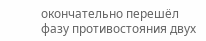окончательно перешёл фазу противостояния двух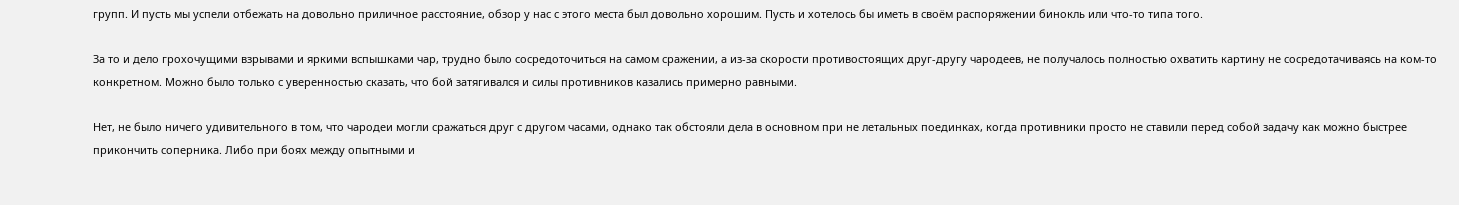групп. И пусть мы успели отбежать на довольно приличное расстояние, обзор у нас с этого места был довольно хорошим. Пусть и хотелось бы иметь в своём распоряжении бинокль или что-то типа того.

За то и дело грохочущими взрывами и яркими вспышками чар, трудно было сосредоточиться на самом сражении, а из-за скорости противостоящих друг-другу чародеев, не получалось полностью охватить картину не сосредотачиваясь на ком-то конкретном. Можно было только с уверенностью сказать, что бой затягивался и силы противников казались примерно равными.

Нет, не было ничего удивительного в том, что чародеи могли сражаться друг с другом часами, однако так обстояли дела в основном при не летальных поединках, когда противники просто не ставили перед собой задачу как можно быстрее прикончить соперника. Либо при боях между опытными и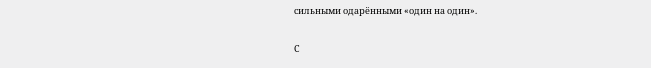сильными одарёнными «один на один».

С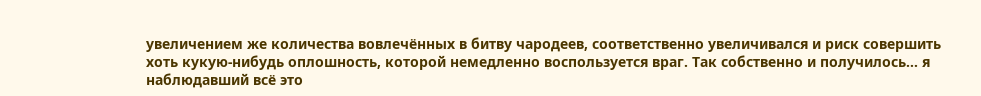увеличением же количества вовлечённых в битву чародеев, соответственно увеличивался и риск совершить хоть кукую-нибудь оплошность, которой немедленно воспользуется враг. Так собственно и получилось… я наблюдавший всё это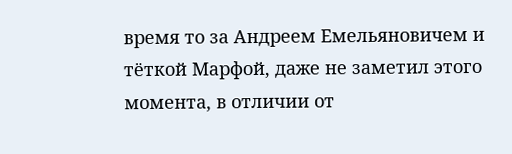время то за Андреем Емельяновичем и тёткой Марфой, даже не заметил этого момента, в отличии от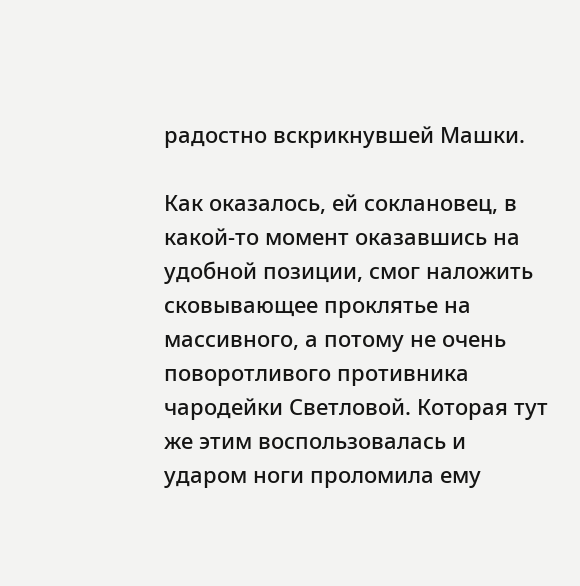радостно вскрикнувшей Машки.

Как оказалось, ей соклановец, в какой-то момент оказавшись на удобной позиции, смог наложить сковывающее проклятье на массивного, а потому не очень поворотливого противника чародейки Светловой. Которая тут же этим воспользовалась и ударом ноги проломила ему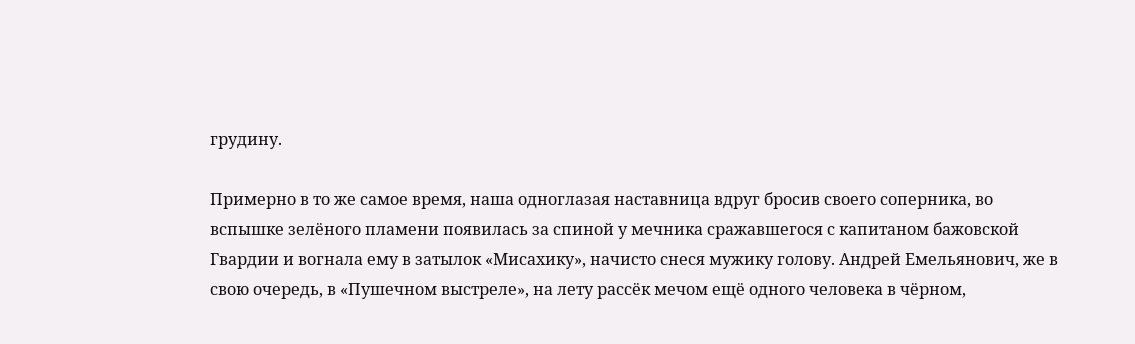грудину.

Примерно в то же самое время, наша одноглазая наставница вдруг бросив своего соперника, во вспышке зелёного пламени появилась за спиной у мечника сражавшегося с капитаном бажовской Гвардии и вогнала ему в затылок «Мисахику», начисто снеся мужику голову. Андрей Емельянович, же в свою очередь, в «Пушечном выстреле», на лету рассёк мечом ещё одного человека в чёрном,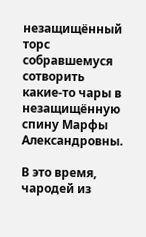незащищённый торс собравшемуся сотворить какие-то чары в незащищённую спину Марфы Александровны.

В это время, чародей из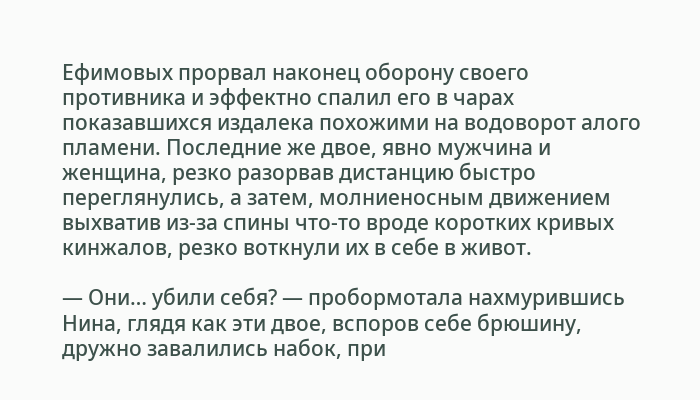Ефимовых прорвал наконец оборону своего противника и эффектно спалил его в чарах показавшихся издалека похожими на водоворот алого пламени. Последние же двое, явно мужчина и женщина, резко разорвав дистанцию быстро переглянулись, а затем, молниеносным движением выхватив из-за спины что-то вроде коротких кривых кинжалов, резко воткнули их в себе в живот.

— Они… убили себя? — пробормотала нахмурившись Нина, глядя как эти двое, вспоров себе брюшину, дружно завалились набок, при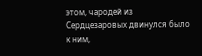этом, чародей из Сердцезаровых двинулся было к ним,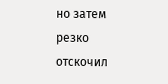но затем резко отскочил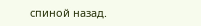спиной назад.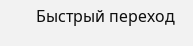Быстрый переход